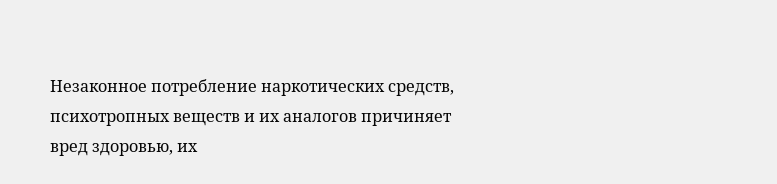Незаконное потребление наркотических средств, психотропных веществ и их аналогов причиняет вред здоровью, их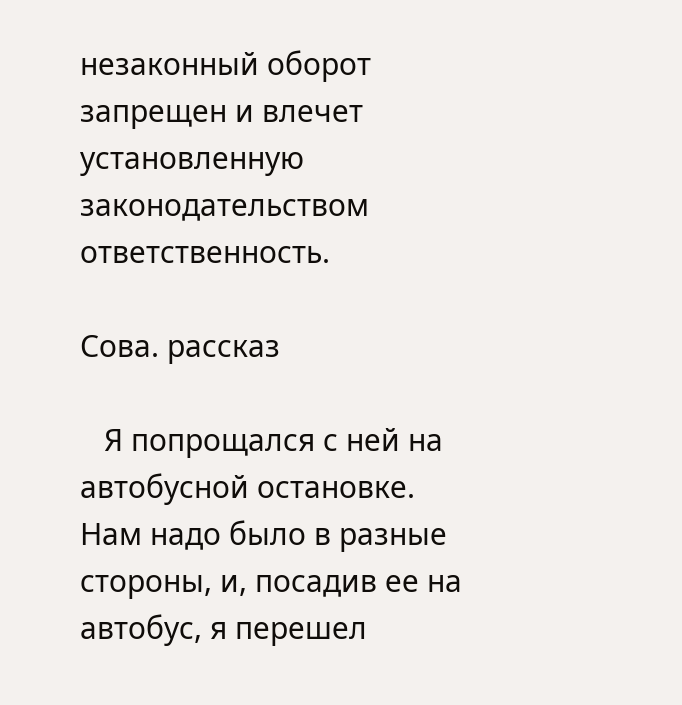незаконный оборот запрещен и влечет установленную законодательством ответственность.

Сова. рассказ

   Я попрощался с ней на автобусной остановке. Нам надо было в разные стороны, и, посадив ее на автобус, я перешел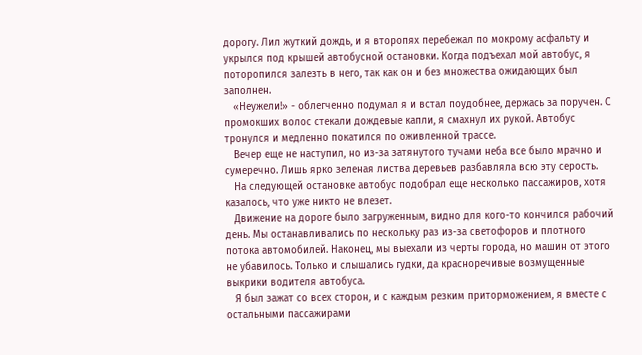дорогу. Лил жуткий дождь, и я второпях перебежал по мокрому асфальту и укрылся под крышей автобусной остановки. Когда подъехал мой автобус, я поторопился залезть в него, так как он и без множества ожидающих был заполнен.
   «Неужели!» - облегченно подумал я и встал поудобнее, держась за поручен. С промокших волос стекали дождевые капли, я смахнул их рукой. Автобус тронулся и медленно покатился по оживленной трассе.
   Вечер еще не наступил, но из-за затянутого тучами неба все было мрачно и сумеречно. Лишь ярко зеленая листва деревьев разбавляла всю эту серость.
   На следующей остановке автобус подобрал еще несколько пассажиров, хотя казалось, что уже никто не влезет.
   Движение на дороге было загруженным, видно для кого-то кончился рабочий день. Мы останавливались по нескольку раз из-за светофоров и плотного потока автомобилей. Наконец, мы выехали из черты города, но машин от этого не убавилось. Только и слышались гудки, да красноречивые возмущенные выкрики водителя автобуса.
   Я был зажат со всех сторон, и с каждым резким приторможением, я вместе с остальными пассажирами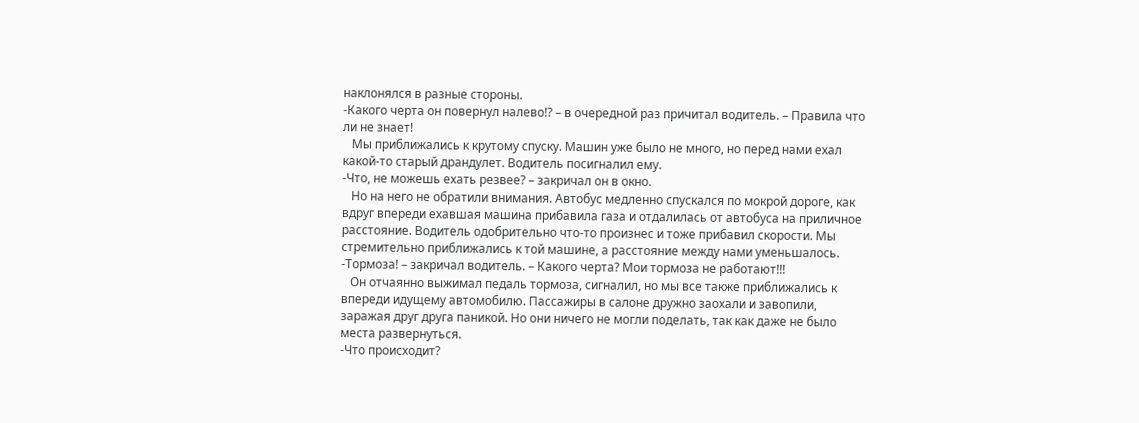наклонялся в разные стороны.
-Какого черта он повернул налево!? – в очередной раз причитал водитель. – Правила что ли не знает!
   Мы приближались к крутому спуску. Машин уже было не много, но перед нами ехал какой-то старый драндулет. Водитель посигналил ему.
-Что, не можешь ехать резвее? – закричал он в окно.
   Но на него не обратили внимания. Автобус медленно спускался по мокрой дороге, как вдруг впереди ехавшая машина прибавила газа и отдалилась от автобуса на приличное расстояние. Водитель одобрительно что-то произнес и тоже прибавил скорости. Мы стремительно приближались к той машине, а расстояние между нами уменьшалось.
-Тормоза! – закричал водитель. – Какого черта? Мои тормоза не работают!!!
   Он отчаянно выжимал педаль тормоза, сигналил, но мы все также приближались к впереди идущему автомобилю. Пассажиры в салоне дружно заохали и завопили, заражая друг друга паникой. Но они ничего не могли поделать, так как даже не было места развернуться.
-Что происходит?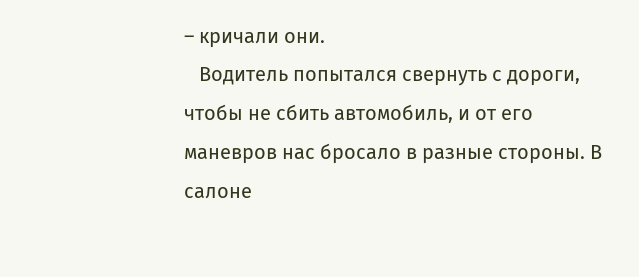– кричали они.
   Водитель попытался свернуть с дороги, чтобы не сбить автомобиль, и от его маневров нас бросало в разные стороны. В салоне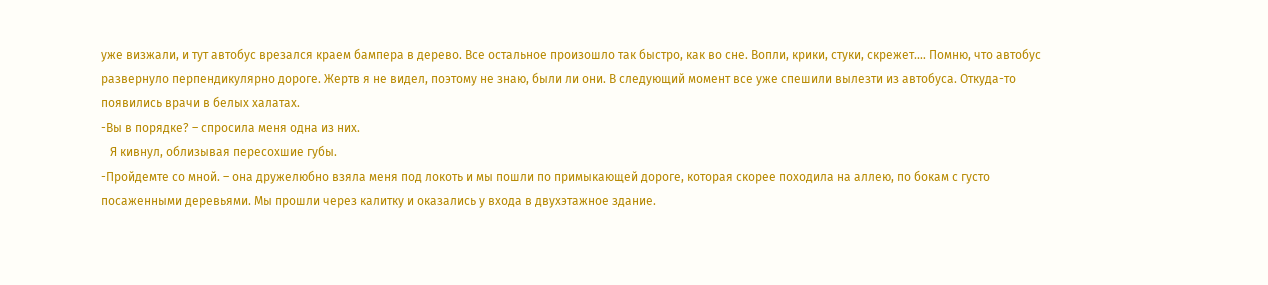уже визжали, и тут автобус врезался краем бампера в дерево. Все остальное произошло так быстро, как во сне. Вопли, крики, стуки, скрежет.… Помню, что автобус развернуло перпендикулярно дороге. Жертв я не видел, поэтому не знаю, были ли они. В следующий момент все уже спешили вылезти из автобуса. Откуда-то появились врачи в белых халатах.
-Вы в порядке? – спросила меня одна из них.
   Я кивнул, облизывая пересохшие губы.
-Пройдемте со мной. – она дружелюбно взяла меня под локоть и мы пошли по примыкающей дороге, которая скорее походила на аллею, по бокам с густо посаженными деревьями. Мы прошли через калитку и оказались у входа в двухэтажное здание.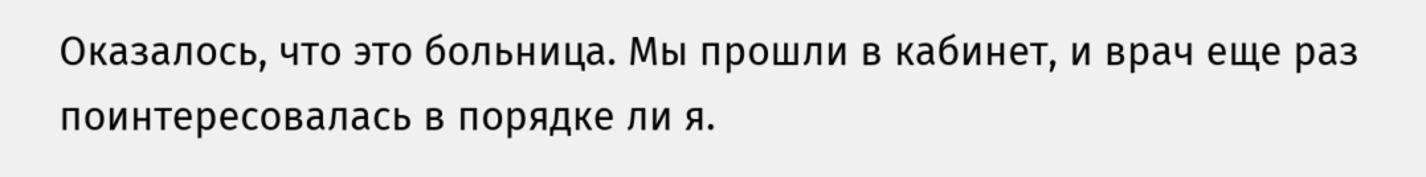Оказалось, что это больница. Мы прошли в кабинет, и врач еще раз поинтересовалась в порядке ли я.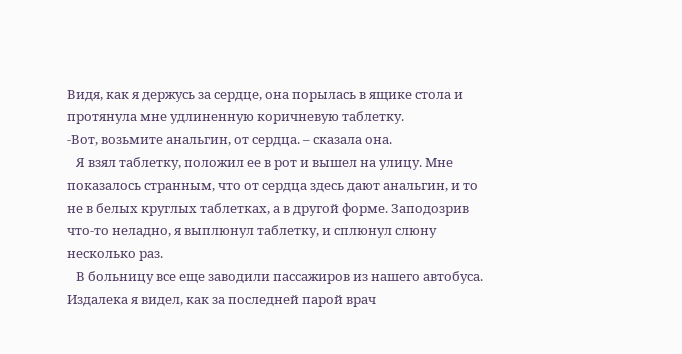Видя, как я держусь за сердце, она порылась в ящике стола и протянула мне удлиненную коричневую таблетку.
-Вот, возьмите анальгин, от сердца. – сказала она.
   Я взял таблетку, положил ее в рот и вышел на улицу. Мне показалось странным, что от сердца здесь дают анальгин, и то не в белых круглых таблетках, а в другой форме. Заподозрив что-то неладно, я выплюнул таблетку, и сплюнул слюну несколько раз.
   В больницу все еще заводили пассажиров из нашего автобуса. Издалека я видел, как за последней парой врач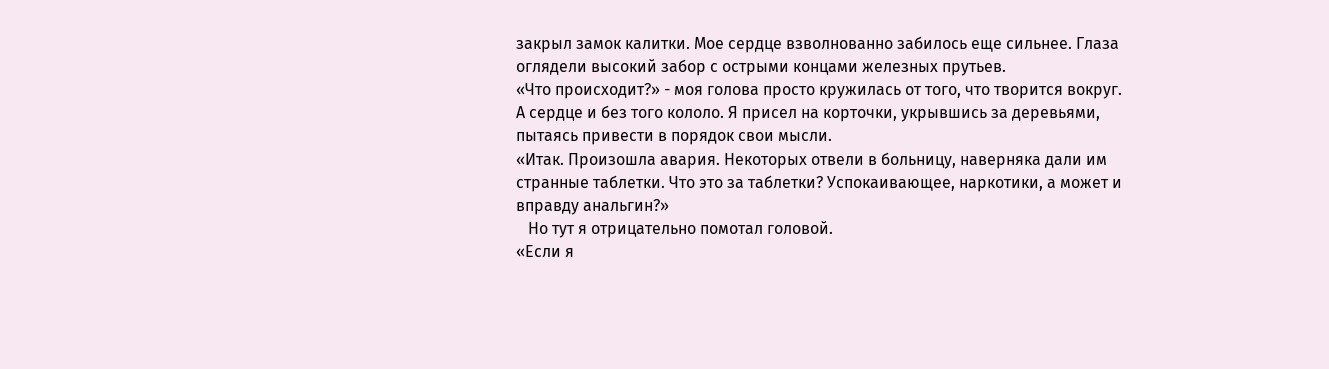закрыл замок калитки. Мое сердце взволнованно забилось еще сильнее. Глаза оглядели высокий забор с острыми концами железных прутьев.
«Что происходит?» - моя голова просто кружилась от того, что творится вокруг. А сердце и без того кололо. Я присел на корточки, укрывшись за деревьями, пытаясь привести в порядок свои мысли.
«Итак. Произошла авария. Некоторых отвели в больницу, наверняка дали им странные таблетки. Что это за таблетки? Успокаивающее, наркотики, а может и вправду анальгин?»
   Но тут я отрицательно помотал головой.
«Если я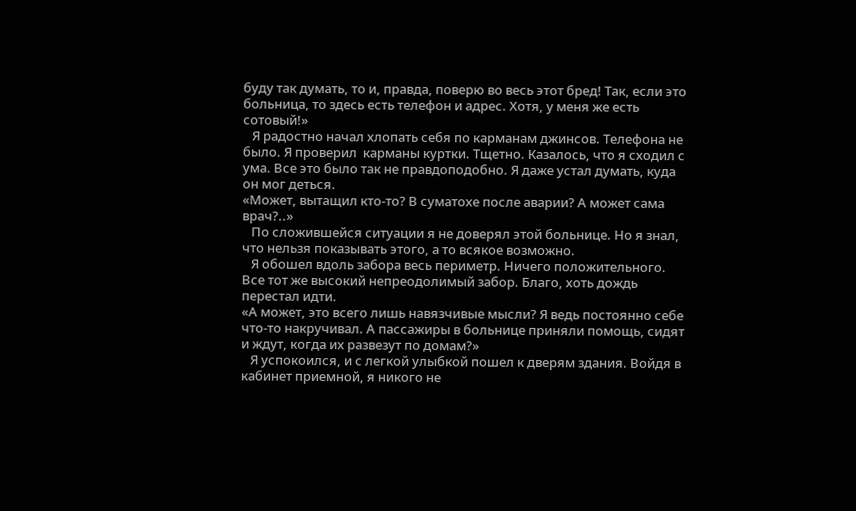буду так думать, то и, правда, поверю во весь этот бред! Так, если это больница, то здесь есть телефон и адрес. Хотя, у меня же есть сотовый!»
   Я радостно начал хлопать себя по карманам джинсов. Телефона не было. Я проверил  карманы куртки. Тщетно. Казалось, что я сходил с ума. Все это было так не правдоподобно. Я даже устал думать, куда он мог деться.
«Может, вытащил кто-то? В суматохе после аварии? А может сама врач?..»
   По сложившейся ситуации я не доверял этой больнице. Но я знал, что нельзя показывать этого, а то всякое возможно.
   Я обошел вдоль забора весь периметр. Ничего положительного. Все тот же высокий непреодолимый забор. Благо, хоть дождь перестал идти.
«А может, это всего лишь навязчивые мысли? Я ведь постоянно себе что-то накручивал. А пассажиры в больнице приняли помощь, сидят и ждут, когда их развезут по домам?»
   Я успокоился, и с легкой улыбкой пошел к дверям здания. Войдя в кабинет приемной, я никого не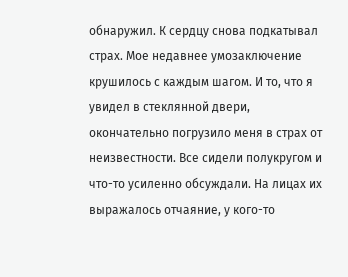обнаружил. К сердцу снова подкатывал страх. Мое недавнее умозаключение крушилось с каждым шагом. И то, что я увидел в стеклянной двери, окончательно погрузило меня в страх от неизвестности. Все сидели полукругом и что-то усиленно обсуждали. На лицах их выражалось отчаяние, у кого-то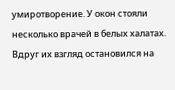умиротворение. У окон стояли несколько врачей в белых халатах. Вдруг их взгляд остановился на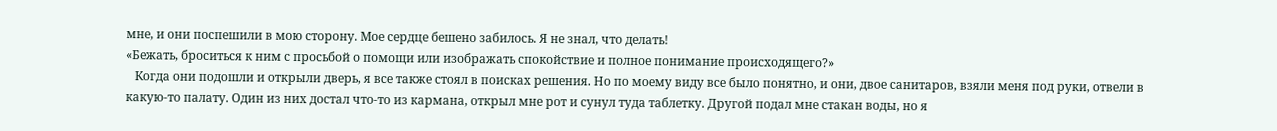мне, и они поспешили в мою сторону. Мое сердце бешено забилось. Я не знал, что делать!
«Бежать, броситься к ним с просьбой о помощи или изображать спокойствие и полное понимание происходящего?»
   Когда они подошли и открыли дверь, я все также стоял в поисках решения. Но по моему виду все было понятно, и они, двое санитаров, взяли меня под руки, отвели в какую-то палату. Один из них достал что-то из кармана, открыл мне рот и сунул туда таблетку. Другой подал мне стакан воды, но я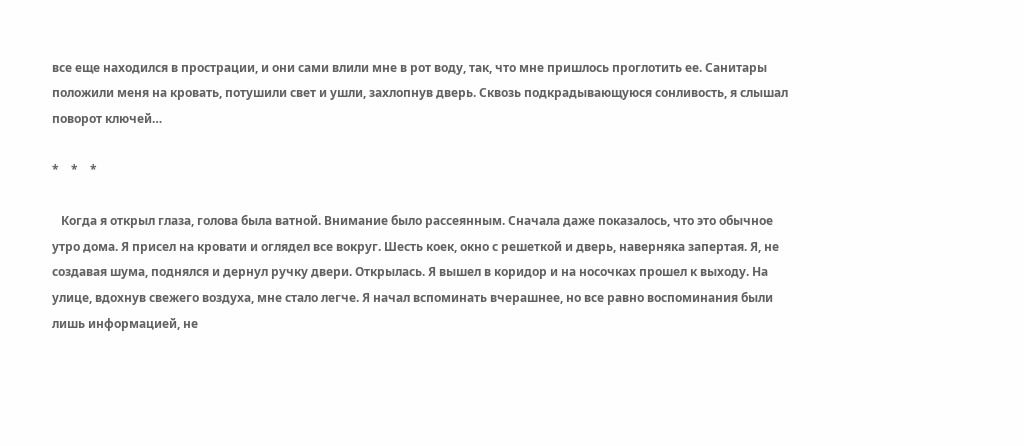все еще находился в прострации, и они сами влили мне в рот воду, так, что мне пришлось проглотить ее. Санитары положили меня на кровать, потушили свет и ушли, захлопнув дверь. Сквозь подкрадывающуюся сонливость, я слышал поворот ключей…

*    *    *

   Когда я открыл глаза, голова была ватной. Внимание было рассеянным. Сначала даже показалось, что это обычное утро дома. Я присел на кровати и оглядел все вокруг. Шесть коек, окно с решеткой и дверь, наверняка запертая. Я, не создавая шума, поднялся и дернул ручку двери. Открылась. Я вышел в коридор и на носочках прошел к выходу. На улице, вдохнув свежего воздуха, мне стало легче. Я начал вспоминать вчерашнее, но все равно воспоминания были лишь информацией, не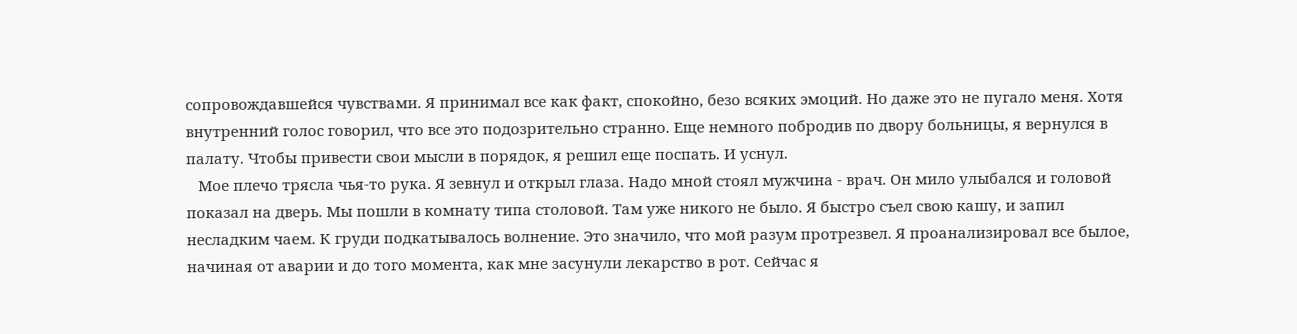сопровождавшейся чувствами. Я принимал все как факт, спокойно, безо всяких эмоций. Но даже это не пугало меня. Хотя внутренний голос говорил, что все это подозрительно странно. Еще немного побродив по двору больницы, я вернулся в палату. Чтобы привести свои мысли в порядок, я решил еще поспать. И уснул.
   Мое плечо трясла чья-то рука. Я зевнул и открыл глаза. Надо мной стоял мужчина - врач. Он мило улыбался и головой показал на дверь. Мы пошли в комнату типа столовой. Там уже никого не было. Я быстро съел свою кашу, и запил несладким чаем. К груди подкатывалось волнение. Это значило, что мой разум протрезвел. Я проанализировал все былое, начиная от аварии и до того момента, как мне засунули лекарство в рот. Сейчас я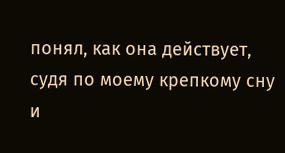понял, как она действует, судя по моему крепкому сну и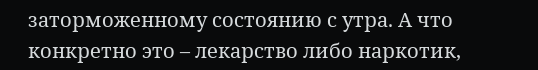заторможенному состоянию с утра. А что конкретно это – лекарство либо наркотик,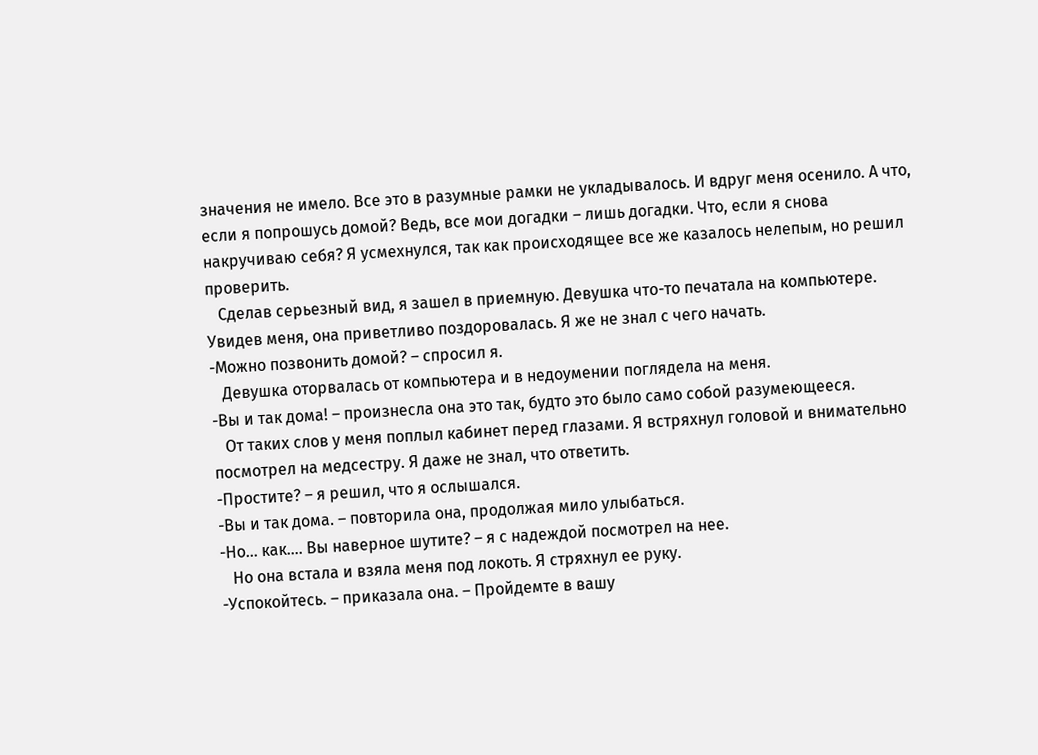значения не имело. Все это в разумные рамки не укладывалось. И вдруг меня осенило. А что, если я попрошусь домой? Ведь, все мои догадки – лишь догадки. Что, если я снова накручиваю себя? Я усмехнулся, так как происходящее все же казалось нелепым, но решил проверить.
   Сделав серьезный вид, я зашел в приемную. Девушка что-то печатала на компьютере. Увидев меня, она приветливо поздоровалась. Я же не знал с чего начать.
-Можно позвонить домой? – спросил я.
   Девушка оторвалась от компьютера и в недоумении поглядела на меня.
-Вы и так дома! – произнесла она это так, будто это было само собой разумеющееся.
   От таких слов у меня поплыл кабинет перед глазами. Я встряхнул головой и внимательно посмотрел на медсестру. Я даже не знал, что ответить.
-Простите? – я решил, что я ослышался.
-Вы и так дома. – повторила она, продолжая мило улыбаться.
-Но… как…. Вы наверное шутите? – я с надеждой посмотрел на нее.
   Но она встала и взяла меня под локоть. Я стряхнул ее руку.
-Успокойтесь. – приказала она. – Пройдемте в вашу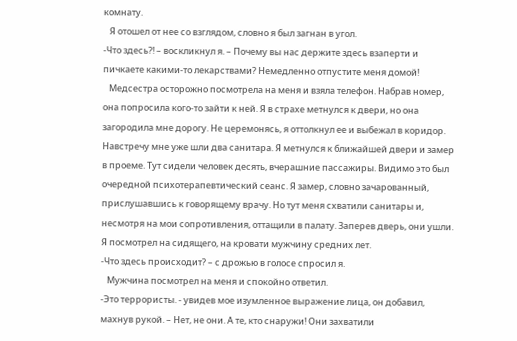комнату.
   Я отошел от нее со взглядом, словно я был загнан в угол.
-Что здесь?! – воскликнул я. – Почему вы нас держите здесь взаперти и пичкаете какими-то лекарствами? Немедленно отпустите меня домой!
   Медсестра осторожно посмотрела на меня и взяла телефон. Набрав номер, она попросила кого-то зайти к ней. Я в страхе метнулся к двери, но она загородила мне дорогу. Не церемонясь, я оттолкнул ее и выбежал в коридор. Навстречу мне уже шли два санитара. Я метнулся к ближайшей двери и замер в проеме. Тут сидели человек десять, вчерашние пассажиры. Видимо это был очередной психотерапевтический сеанс. Я замер, словно зачарованный, прислушавшись к говорящему врачу. Но тут меня схватили санитары и, несмотря на мои сопротивления, оттащили в палату. Заперев дверь, они ушли. Я посмотрел на сидящего, на кровати мужчину средних лет.
-Что здесь происходит? – с дрожью в голосе спросил я.
   Мужчина посмотрел на меня и спокойно ответил.
-Это террористы. - увидев мое изумленное выражение лица, он добавил, махнув рукой. – Нет, не они. А те, кто снаружи! Они захватили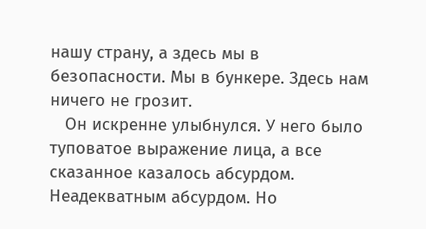нашу страну, а здесь мы в безопасности. Мы в бункере. Здесь нам ничего не грозит.
   Он искренне улыбнулся. У него было туповатое выражение лица, а все сказанное казалось абсурдом. Неадекватным абсурдом. Но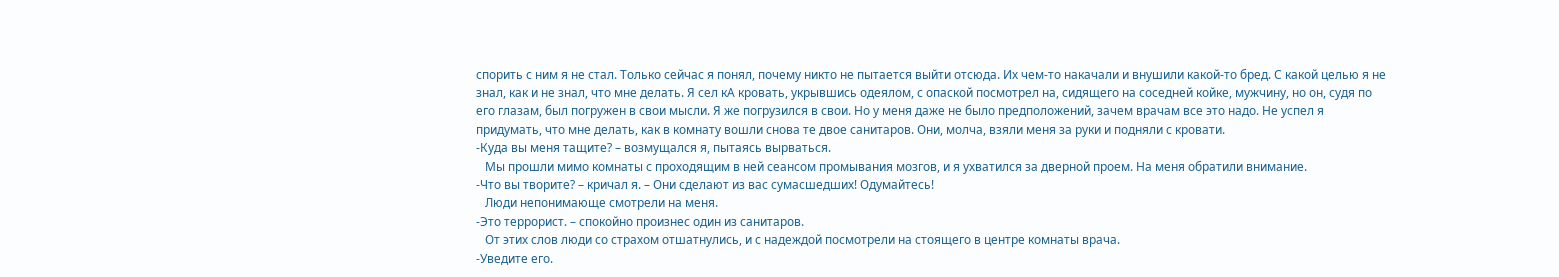спорить с ним я не стал. Только сейчас я понял, почему никто не пытается выйти отсюда. Их чем-то накачали и внушили какой-то бред. С какой целью я не знал, как и не знал, что мне делать. Я сел кА кровать, укрывшись одеялом, с опаской посмотрел на, сидящего на соседней койке, мужчину, но он, судя по его глазам, был погружен в свои мысли. Я же погрузился в свои. Но у меня даже не было предположений, зачем врачам все это надо. Не успел я придумать, что мне делать, как в комнату вошли снова те двое санитаров. Они, молча, взяли меня за руки и подняли с кровати.
-Куда вы меня тащите? – возмущался я, пытаясь вырваться.
   Мы прошли мимо комнаты с проходящим в ней сеансом промывания мозгов, и я ухватился за дверной проем. На меня обратили внимание.
-Что вы творите? – кричал я. – Они сделают из вас сумасшедших! Одумайтесь!
   Люди непонимающе смотрели на меня.
-Это террорист. – спокойно произнес один из санитаров.
   От этих слов люди со страхом отшатнулись, и с надеждой посмотрели на стоящего в центре комнаты врача.
-Уведите его.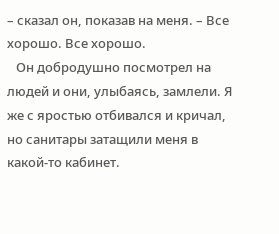– сказал он, показав на меня. – Все хорошо. Все хорошо.
   Он добродушно посмотрел на людей и они, улыбаясь, замлели. Я же с яростью отбивался и кричал, но санитары затащили меня в какой-то кабинет.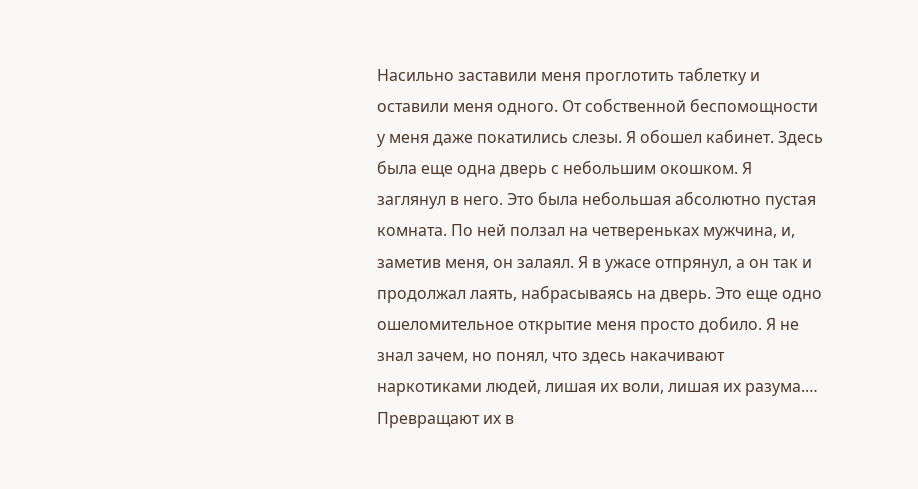Насильно заставили меня проглотить таблетку и оставили меня одного. От собственной беспомощности у меня даже покатились слезы. Я обошел кабинет. Здесь была еще одна дверь с небольшим окошком. Я заглянул в него. Это была небольшая абсолютно пустая комната. По ней ползал на четвереньках мужчина, и, заметив меня, он залаял. Я в ужасе отпрянул, а он так и продолжал лаять, набрасываясь на дверь. Это еще одно ошеломительное открытие меня просто добило. Я не знал зачем, но понял, что здесь накачивают наркотиками людей, лишая их воли, лишая их разума.… Превращают их в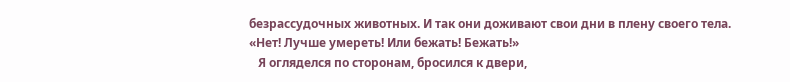безрассудочных животных. И так они доживают свои дни в плену своего тела.
«Нет! Лучше умереть! Или бежать! Бежать!»
   Я огляделся по сторонам, бросился к двери,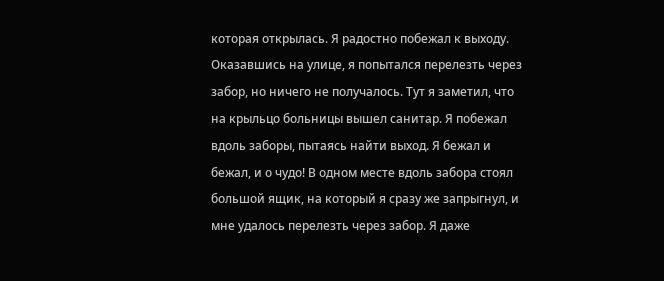которая открылась. Я радостно побежал к выходу. Оказавшись на улице, я попытался перелезть через забор, но ничего не получалось. Тут я заметил, что на крыльцо больницы вышел санитар. Я побежал вдоль заборы, пытаясь найти выход. Я бежал и бежал, и о чудо! В одном месте вдоль забора стоял большой ящик, на который я сразу же запрыгнул, и мне удалось перелезть через забор. Я даже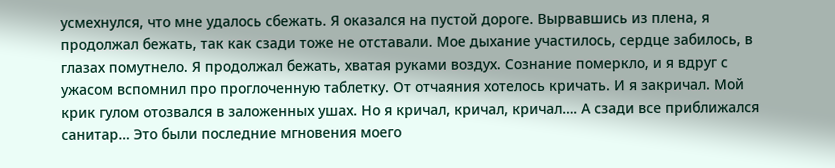усмехнулся, что мне удалось сбежать. Я оказался на пустой дороге. Вырвавшись из плена, я продолжал бежать, так как сзади тоже не отставали. Мое дыхание участилось, сердце забилось, в глазах помутнело. Я продолжал бежать, хватая руками воздух. Сознание померкло, и я вдруг с ужасом вспомнил про проглоченную таблетку. От отчаяния хотелось кричать. И я закричал. Мой крик гулом отозвался в заложенных ушах. Но я кричал, кричал, кричал…. А сзади все приближался санитар… Это были последние мгновения моего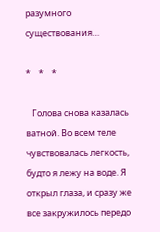разумного существования…

*    *    *

   Голова снова казалась ватной. Во всем теле чувствовалась легкость, будто я лежу на воде. Я открыл глаза, и сразу же все закружилось передо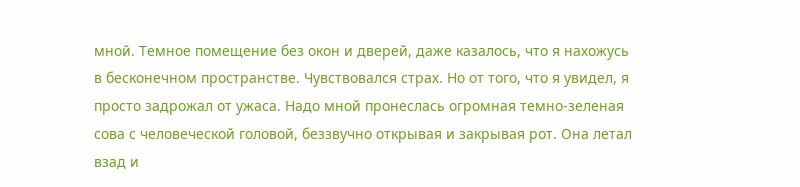мной. Темное помещение без окон и дверей, даже казалось, что я нахожусь в бесконечном пространстве. Чувствовался страх. Но от того, что я увидел, я просто задрожал от ужаса. Надо мной пронеслась огромная темно-зеленая сова с человеческой головой, беззвучно открывая и закрывая рот. Она летал взад и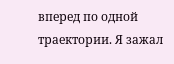вперед по одной траектории. Я зажал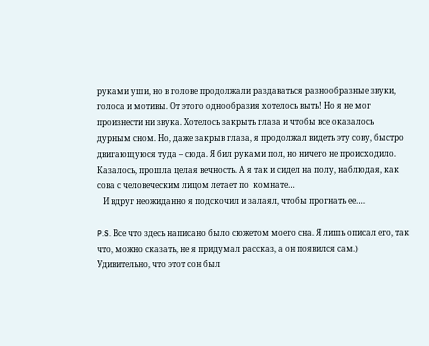руками уши, но в голове продолжали раздаваться разнообразные звуки, голоса и мотивы. От этого однообразия хотелось выть! Но я не мог произнести ни звука. Хотелось закрыть глаза и чтобы все оказалось дурным сном. Но, даже закрыв глаза, я продолжал видеть эту сову, быстро двигающуюся туда – сюда. Я бил руками пол, но ничего не происходило. Казалось, прошла целая вечность. А я так и сидел на полу, наблюдая, как сова с человеческим лицом летает по  комнате…
   И вдруг неожиданно я подскочил и залаял, чтобы прогнать ее….

P.S. Все что здесь написано было сюжетом моего сна. Я лишь описал его, так что, можно сказать, не я придумал рассказ, а он появился сам.) Удивительно, что этот сон был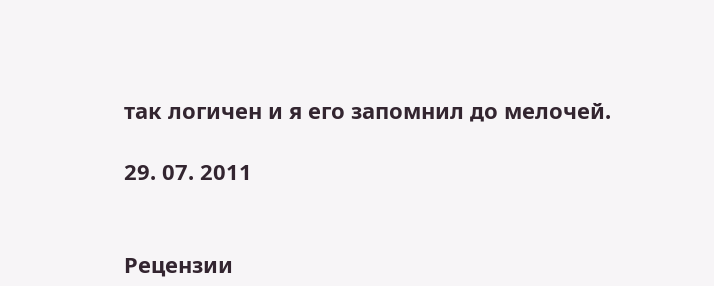так логичен и я его запомнил до мелочей.

29. 07. 2011


Рецензии